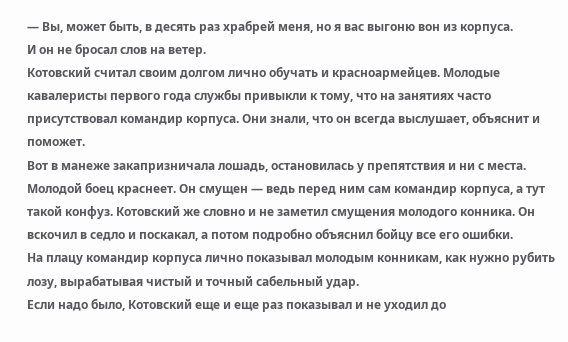— Вы, может быть, в десять раз храбрей меня, но я вас выгоню вон из корпуса.
И он не бросал слов на ветер.
Котовский считал своим долгом лично обучать и красноармейцев. Молодые кавалеристы первого года службы привыкли к тому, что на занятиях часто присутствовал командир корпуса. Они знали, что он всегда выслушает, объяснит и поможет.
Вот в манеже закапризничала лошадь, остановилась у препятствия и ни с места. Молодой боец краснеет. Он смущен — ведь перед ним сам командир корпуса, а тут такой конфуз. Котовский же словно и не заметил смущения молодого конника. Он вскочил в седло и поскакал, а потом подробно объяснил бойцу все его ошибки.
На плацу командир корпуса лично показывал молодым конникам, как нужно рубить лозу, вырабатывая чистый и точный сабельный удар.
Если надо было, Котовский еще и еще раз показывал и не уходил до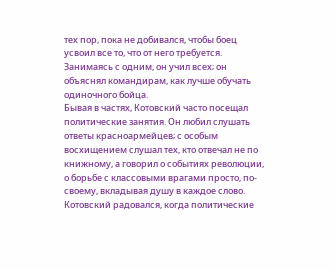тех пор, пока не добивался, чтобы боец усвоил все то, что от него требуется. Занимаясь с одним, он учил всех; он объяснял командирам, как лучше обучать одиночного бойца.
Бывая в частях, Котовский часто посещал политические занятия. Он любил слушать ответы красноармейцев; с особым восхищением слушал тех, кто отвечал не по книжному, а говорил о событиях революции, о борьбе с классовыми врагами просто, по-своему, вкладывая душу в каждое слово.
Котовский радовался, когда политические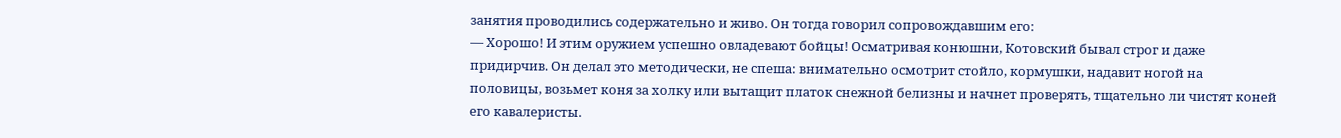занятия проводились содержательно и живо. Он тогда говорил сопровождавшим его:
— Хорошо! И этим оружием успешно овладевают бойцы! Осматривая конюшни, Котовский бывал строг и даже придирчив. Он делал это методически, не спеша: внимательно осмотрит стойло, кормушки, надавит ногой на половицы, возьмет коня за холку или вытащит платок снежной белизны и начнет проверять, тщательно ли чистят коней его кавалеристы.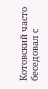Котовский часто беседовал с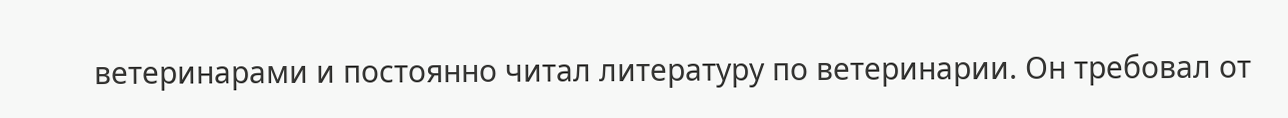ветеринарами и постоянно читал литературу по ветеринарии. Он требовал от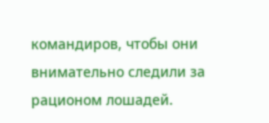командиров, чтобы они внимательно следили за рационом лошадей.